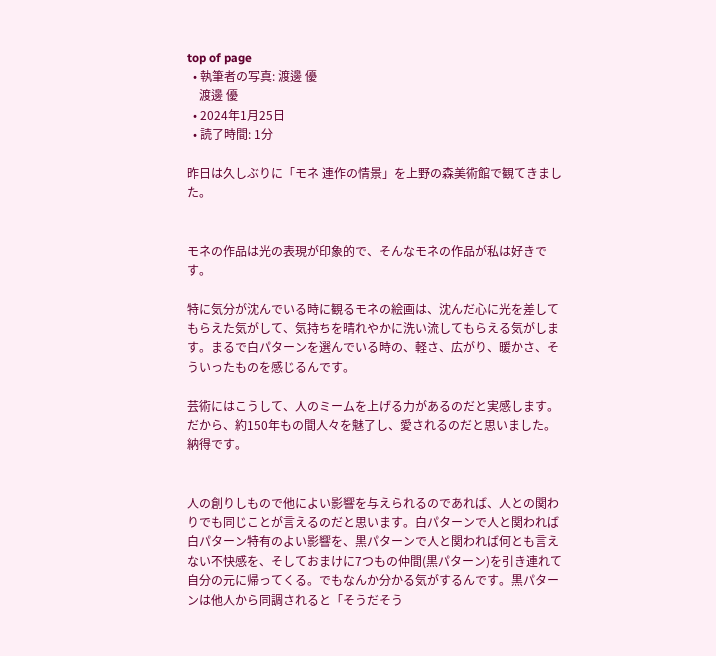top of page
  • 執筆者の写真: 渡邊 優
    渡邊 優
  • 2024年1月25日
  • 読了時間: 1分

昨日は久しぶりに「モネ 連作の情景」を上野の森美術館で観てきました。


モネの作品は光の表現が印象的で、そんなモネの作品が私は好きです。

特に気分が沈んでいる時に観るモネの絵画は、沈んだ心に光を差してもらえた気がして、気持ちを晴れやかに洗い流してもらえる気がします。まるで白パターンを選んでいる時の、軽さ、広がり、暖かさ、そういったものを感じるんです。

芸術にはこうして、人のミームを上げる力があるのだと実感します。だから、約150年もの間人々を魅了し、愛されるのだと思いました。納得です。


人の創りしもので他によい影響を与えられるのであれば、人との関わりでも同じことが言えるのだと思います。白パターンで人と関われば白パターン特有のよい影響を、黒パターンで人と関われば何とも言えない不快感を、そしておまけに7つもの仲間(黒パターン)を引き連れて自分の元に帰ってくる。でもなんか分かる気がするんです。黒パターンは他人から同調されると「そうだそう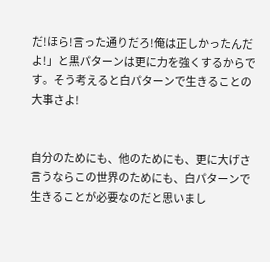だ!ほら!言った通りだろ!俺は正しかったんだよ!」と黒パターンは更に力を強くするからです。そう考えると白パターンで生きることの大事さよ!


自分のためにも、他のためにも、更に大げさ言うならこの世界のためにも、白パターンで生きることが必要なのだと思いまし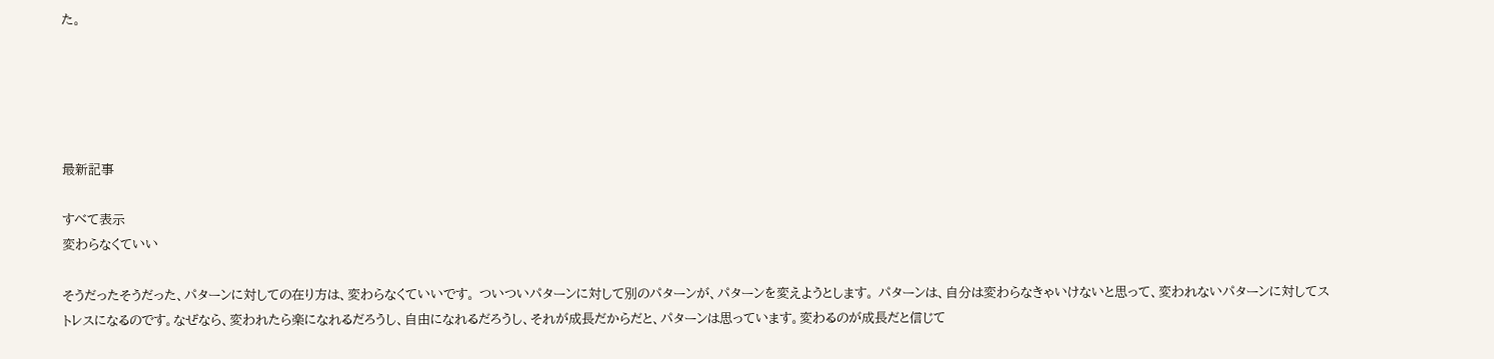た。





最新記事

すべて表示
変わらなくていい

そうだったそうだった、パターンに対しての在り方は、変わらなくていいです。 ついついパターンに対して別のパターンが、パターンを変えようとします。 パターンは、自分は変わらなきゃいけないと思って、変われないパターンに対してストレスになるのです。なぜなら、変われたら楽になれるだろうし、自由になれるだろうし、それが成長だからだと、パターンは思っています。変わるのが成長だと信じて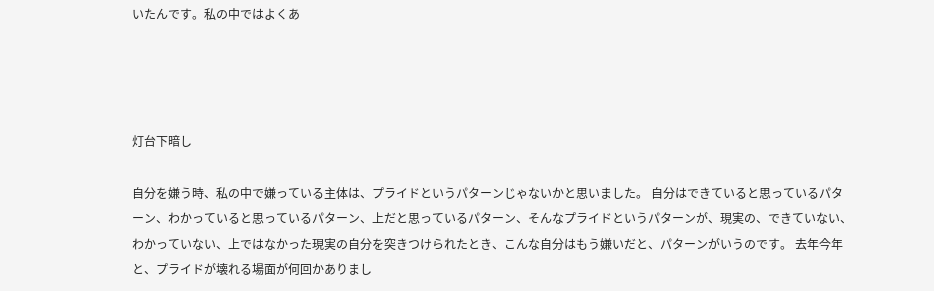いたんです。私の中ではよくあ




灯台下暗し

自分を嫌う時、私の中で嫌っている主体は、プライドというパターンじゃないかと思いました。 自分はできていると思っているパターン、わかっていると思っているパターン、上だと思っているパターン、そんなプライドというパターンが、現実の、できていない、わかっていない、上ではなかった現実の自分を突きつけられたとき、こんな自分はもう嫌いだと、パターンがいうのです。 去年今年と、プライドが壊れる場面が何回かありまし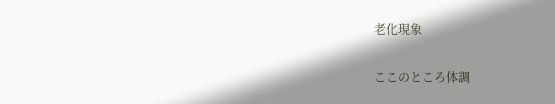老化現象

ここのところ体調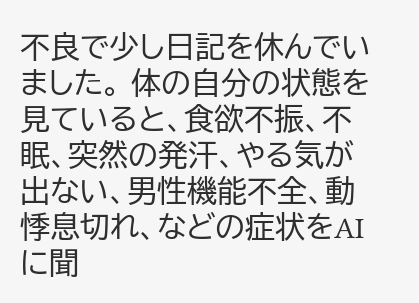不良で少し日記を休んでいました。 体の自分の状態を見ていると、食欲不振、不眠、突然の発汗、やる気が出ない、男性機能不全、動悸息切れ、などの症状をAIに聞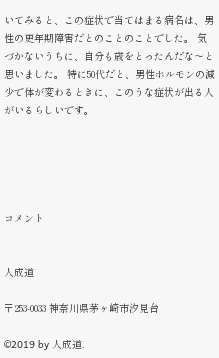いてみると、この症状で当てはまる病名は、男性の更年期障害だとのことのことでした。 気づかないうちに、自分も歳をとったんだな〜と思いました。 特に50代だと、男性ホルモンの減少で体が変わるときに、このうな症状が出る人がいるらしいです。





コメント


人成道

〒253-0033 神奈川県茅ヶ崎市汐見台

©2019 by 人成道.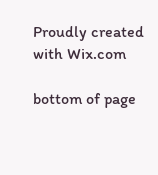Proudly created with Wix.com

bottom of page